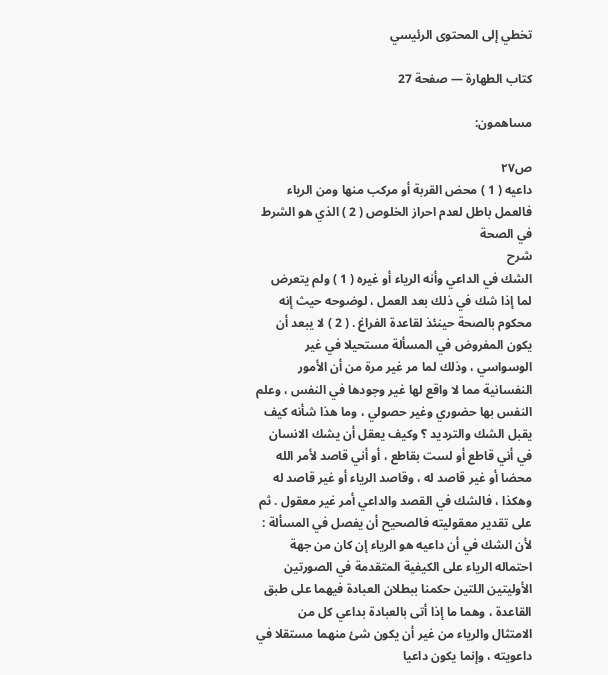تخطي إلى المحتوى الرئيسي

كتاب الطهارة — صفحة 27

مساهمون:

ص٢٧
داعيه ( 1 ) محض القربة أو مركب منها ومن الرياء فالعمل باطل لعدم احراز الخلوص ( 2 ) الذي هو الشرط في الصحة
شرح
الشك في الداعي وأنه الرياء أو غيره ( 1 ) ولم يتعرض لما إذا شك في ذلك بعد العمل ، لوضوحه حيث إنه محكوم بالصحة حينئذ لقاعدة الفراغ . ( 2 ) لا يبعد أن يكون المفروض في المسألة مستحيلا في غير الوسواسي ، وذلك لما مر غير مرة من أن الأمور النفسانية مما لا واقع لها غير وجودها في النفس ، وعلم النفس بها حضوري وغير حصولي ، وما هذا شأنه كيف يقبل الشك والترديد ؟ وكيف يعقل أن يشك الانسان في أني قاطع أو لست بقاطع ، أو أني قاصد لأمر الله محضا أو غير قاصد له ، وقاصد الرياء أو غير قاصد له وهكذا ، فالشك في القصد والداعي أمر غير معقول . ثم على تقدير معقوليته فالصحيح أن يفصل في المسألة : لأن الشك في أن داعيه هو الرياء إن كان من جهة احتماله الرياء على الكيفية المتقدمة في الصورتين الأوليتين اللتين حكمنا ببطلان العبادة فيهما على طبق القاعدة ، وهما ما إذا أتى بالعبادة بداعي كل من الامتثال والرياء من غير أن يكون شئ منهما مستقلا في داعويته ، وإنما يكون داعيا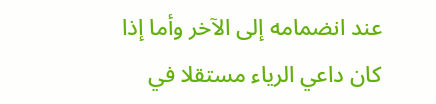عند انضمامه إلى الآخر وأما إذا كان داعي الرياء مستقلا في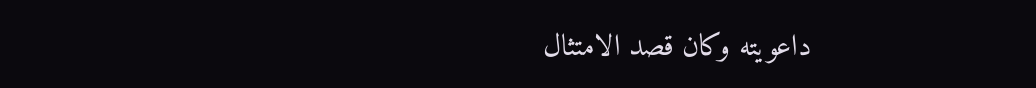داعويته وكان قصد الامتثال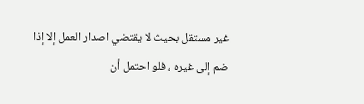غير مستقل بحيث لا يقتضي اصدار العمل إلا إذا ضم إلى غيره ، فلو احتمل أن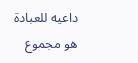داعيه للعبادة هو مجموع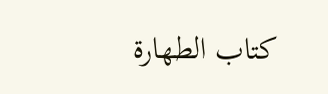كتاب الطهارة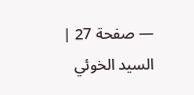— صفحة 27 | السيد الخوئي